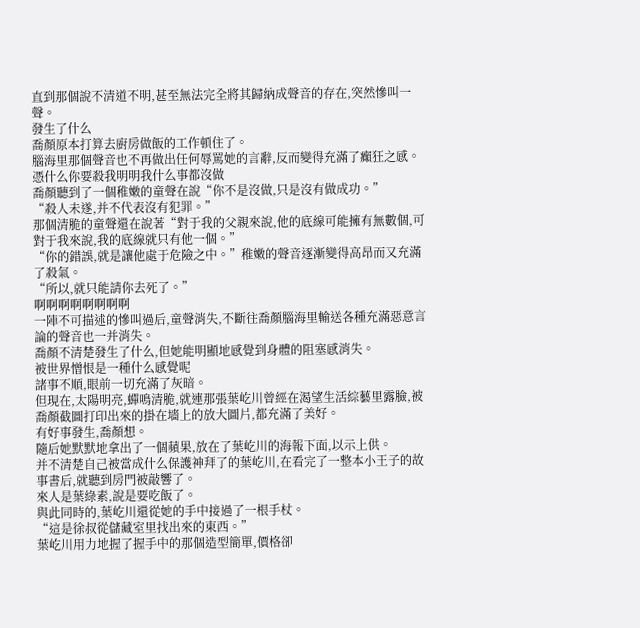直到那個說不清道不明,甚至無法完全將其歸納成聲音的存在,突然慘叫一聲。
發生了什么
喬顏原本打算去廚房做飯的工作頓住了。
腦海里那個聲音也不再做出任何辱罵她的言辭,反而變得充滿了癲狂之感。
憑什么你要殺我明明我什么事都沒做
喬顏聽到了一個稚嫩的童聲在說“你不是沒做,只是沒有做成功。”
“殺人未遂,并不代表沒有犯罪。”
那個清脆的童聲還在說著“對于我的父親來說,他的底線可能擁有無數個,可對于我來說,我的底線就只有他一個。”
“你的錯誤,就是讓他處于危險之中。”稚嫩的聲音逐漸變得高昂而又充滿了殺氣。
“所以,就只能請你去死了。”
啊啊啊啊啊啊啊啊
一陣不可描述的慘叫過后,童聲消失,不斷往喬顏腦海里輸送各種充滿惡意言論的聲音也一并消失。
喬顏不清楚發生了什么,但她能明顯地感覺到身體的阻塞感消失。
被世界憎恨是一種什么感覺呢
諸事不順,眼前一切充滿了灰暗。
但現在,太陽明亮,蟬鳴清脆,就連那張葉屹川曾經在渴望生活綜藝里露臉,被喬顏截圖打印出來的掛在墻上的放大圖片,都充滿了美好。
有好事發生,喬顏想。
隨后她默默地拿出了一個蘋果,放在了葉屹川的海報下面,以示上供。
并不清楚自己被當成什么保護神拜了的葉屹川,在看完了一整本小王子的故事書后,就聽到房門被敲響了。
來人是葉綠素,說是要吃飯了。
與此同時的,葉屹川還從她的手中接過了一根手杖。
“這是徐叔從儲藏室里找出來的東西。”
葉屹川用力地握了握手中的那個造型簡單,價格卻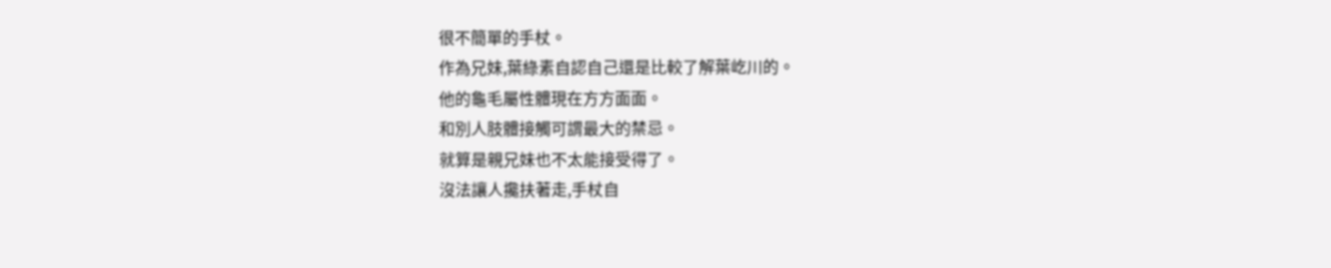很不簡單的手杖。
作為兄妹,葉綠素自認自己還是比較了解葉屹川的。
他的龜毛屬性體現在方方面面。
和別人肢體接觸可謂最大的禁忌。
就算是親兄妹也不太能接受得了。
沒法讓人攙扶著走,手杖自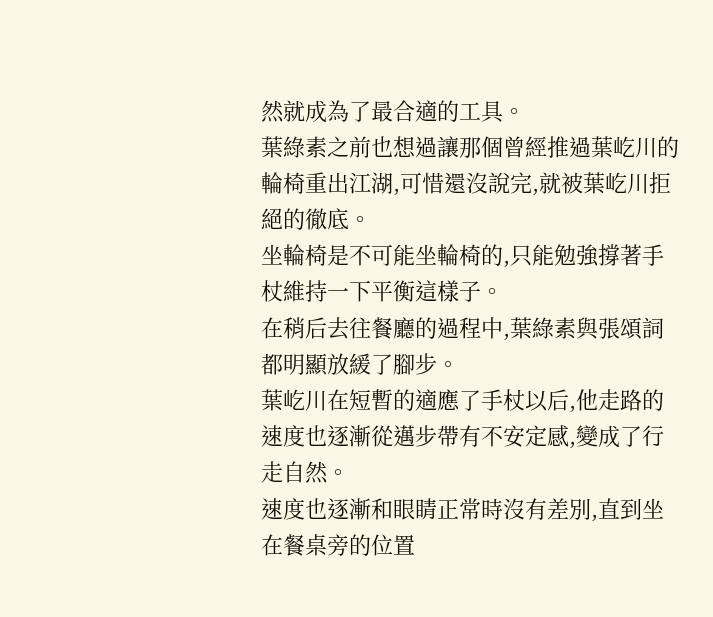然就成為了最合適的工具。
葉綠素之前也想過讓那個曾經推過葉屹川的輪椅重出江湖,可惜還沒說完,就被葉屹川拒絕的徹底。
坐輪椅是不可能坐輪椅的,只能勉強撐著手杖維持一下平衡這樣子。
在稍后去往餐廳的過程中,葉綠素與張頌詞都明顯放緩了腳步。
葉屹川在短暫的適應了手杖以后,他走路的速度也逐漸從邁步帶有不安定感,變成了行走自然。
速度也逐漸和眼睛正常時沒有差別,直到坐在餐桌旁的位置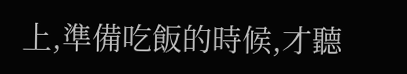上,準備吃飯的時候,才聽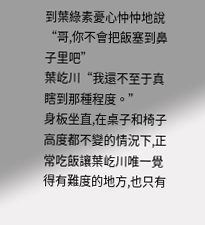到葉綠素憂心忡忡地說“哥,你不會把飯塞到鼻子里吧”
葉屹川“我還不至于真瞎到那種程度。”
身板坐直,在桌子和椅子高度都不變的情況下,正常吃飯讓葉屹川唯一覺得有難度的地方,也只有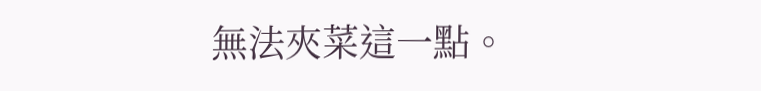無法夾菜這一點。